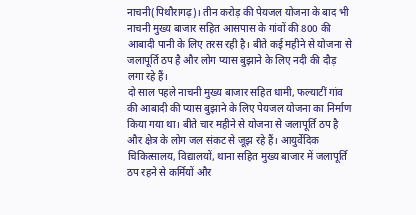नाचनी(पिथौरागढ़)। तीन करोड़ की पेयजल योजना के बाद भी नाचनी मुख्य बाजार सहित आसपास के गांवों की 800 की आबादी पानी के लिए तरस रही है। बीते कई महीने से योजना से जलापूर्ति ठप है और लोग प्यास बुझाने के लिए नदी की दौड़ लगा रहे हैं।
दो साल पहले नाचनी मुख्य बाजार सहित धामी, फल्याटीं गांव की आबादी की प्यास बुझाने के लिए पेयजल योजना का निर्माण किया गया था। बीते चार महीने से योजना से जलापूर्ति ठप है और क्षेत्र के लोग जल संकट से जूझ रहे हैं। आयुर्वेदिक चिकित्सालय, विद्यालयों, थाना सहित मुख्य बाजार में जलापूर्ति ठप रहने से कर्मियों और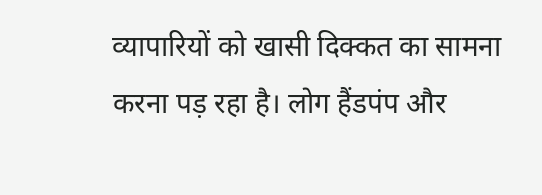व्यापारियों को खासी दिक्कत का सामना करना पड़ रहा है। लोग हैंडपंप और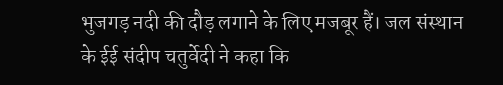भुजगड़ नदी की दौड़ लगाने के लिए मजबूर हैं। जल संस्थान के ईई संदीप चतुर्वेदी ने कहा कि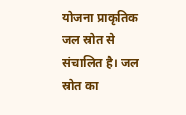योजना प्राकृतिक जल स्रोत से संचालित है। जल स्रोत का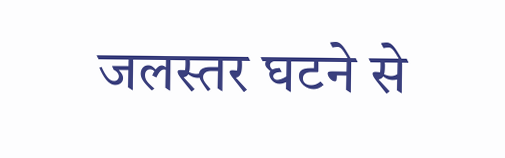जलस्तर घटने से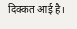दिक्कत आई है।